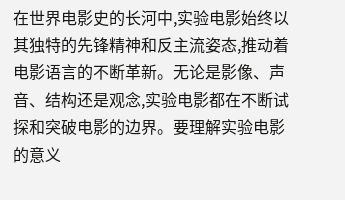在世界电影史的长河中,实验电影始终以其独特的先锋精神和反主流姿态,推动着电影语言的不断革新。无论是影像、声音、结构还是观念,实验电影都在不断试探和突破电影的边界。要理解实验电影的意义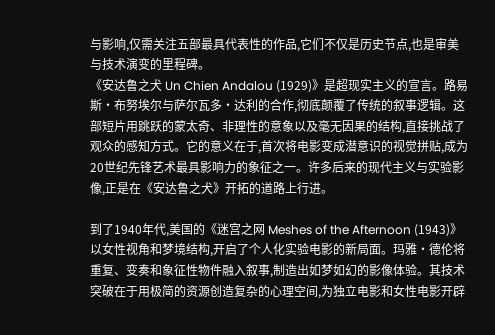与影响,仅需关注五部最具代表性的作品,它们不仅是历史节点,也是审美与技术演变的里程碑。
《安达鲁之犬 Un Chien Andalou (1929)》是超现实主义的宣言。路易斯·布努埃尔与萨尔瓦多·达利的合作,彻底颠覆了传统的叙事逻辑。这部短片用跳跃的蒙太奇、非理性的意象以及毫无因果的结构,直接挑战了观众的感知方式。它的意义在于,首次将电影变成潜意识的视觉拼贴,成为20世纪先锋艺术最具影响力的象征之一。许多后来的现代主义与实验影像,正是在《安达鲁之犬》开拓的道路上行进。

到了1940年代,美国的《迷宫之网 Meshes of the Afternoon (1943)》以女性视角和梦境结构,开启了个人化实验电影的新局面。玛雅·德伦将重复、变奏和象征性物件融入叙事,制造出如梦如幻的影像体验。其技术突破在于用极简的资源创造复杂的心理空间,为独立电影和女性电影开辟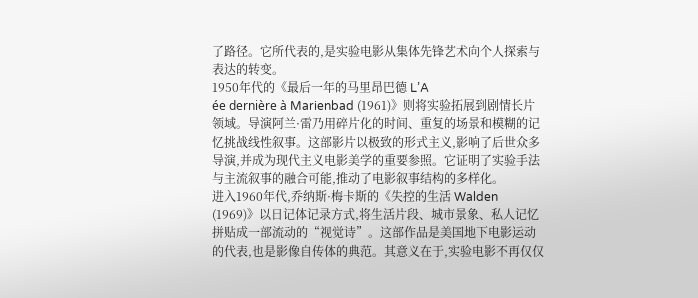了路径。它所代表的,是实验电影从集体先锋艺术向个人探索与表达的转变。
1950年代的《最后一年的马里昂巴德 L’A
ée dernière à Marienbad (1961)》则将实验拓展到剧情长片领域。导演阿兰·雷乃用碎片化的时间、重复的场景和模糊的记忆挑战线性叙事。这部影片以极致的形式主义,影响了后世众多导演,并成为现代主义电影美学的重要参照。它证明了实验手法与主流叙事的融合可能,推动了电影叙事结构的多样化。
进入1960年代,乔纳斯·梅卡斯的《失控的生活 Walden (1969)》以日记体记录方式,将生活片段、城市景象、私人记忆拼贴成一部流动的“视觉诗”。这部作品是美国地下电影运动的代表,也是影像自传体的典范。其意义在于,实验电影不再仅仅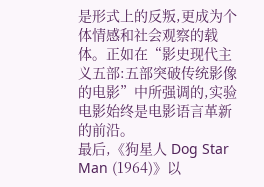是形式上的反叛,更成为个体情感和社会观察的载体。正如在“影史现代主义五部:五部突破传统影像的电影”中所强调的,实验电影始终是电影语言革新的前沿。
最后,《狗星人 Dog Star Man (1964)》以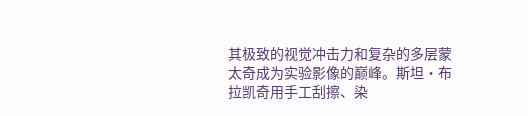其极致的视觉冲击力和复杂的多层蒙太奇成为实验影像的巅峰。斯坦·布拉凯奇用手工刮擦、染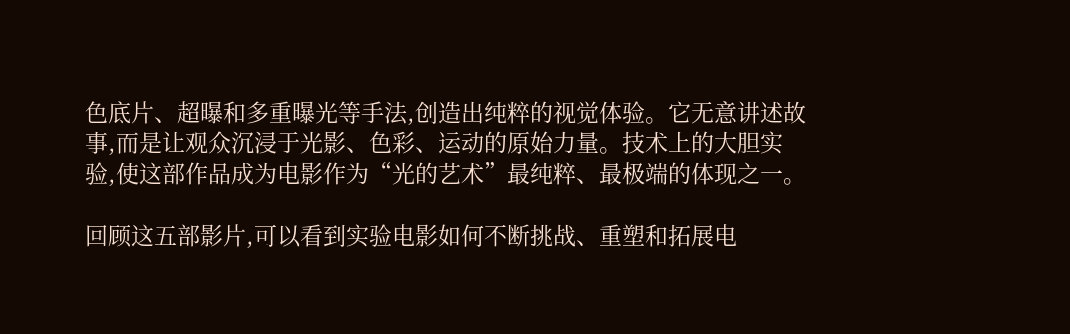色底片、超曝和多重曝光等手法,创造出纯粹的视觉体验。它无意讲述故事,而是让观众沉浸于光影、色彩、运动的原始力量。技术上的大胆实验,使这部作品成为电影作为“光的艺术”最纯粹、最极端的体现之一。

回顾这五部影片,可以看到实验电影如何不断挑战、重塑和拓展电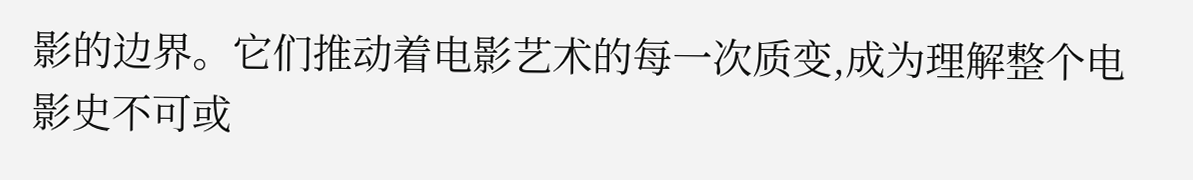影的边界。它们推动着电影艺术的每一次质变,成为理解整个电影史不可或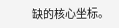缺的核心坐标。